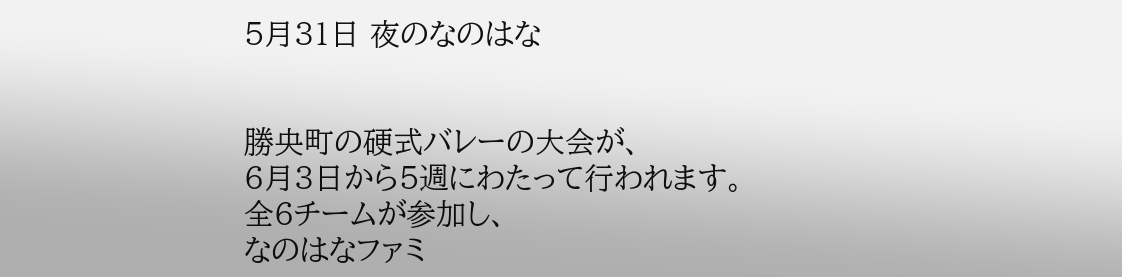5月31日 夜のなのはな


勝央町の硬式バレーの大会が、
6月3日から5週にわたって行われます。
全6チームが参加し、
なのはなファミ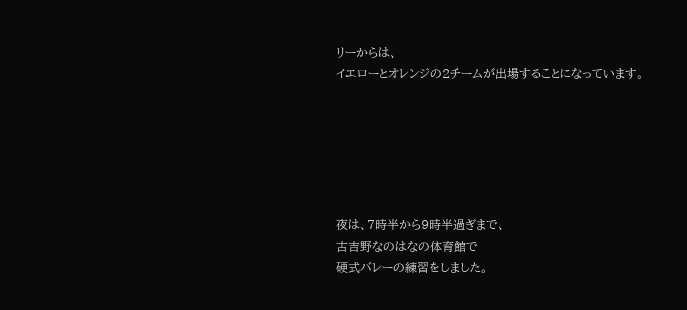リーからは、
イエローとオレンジの2チームが出場することになっています。






夜は、7時半から9時半過ぎまで、
古吉野なのはなの体育館で
硬式バレーの練習をしました。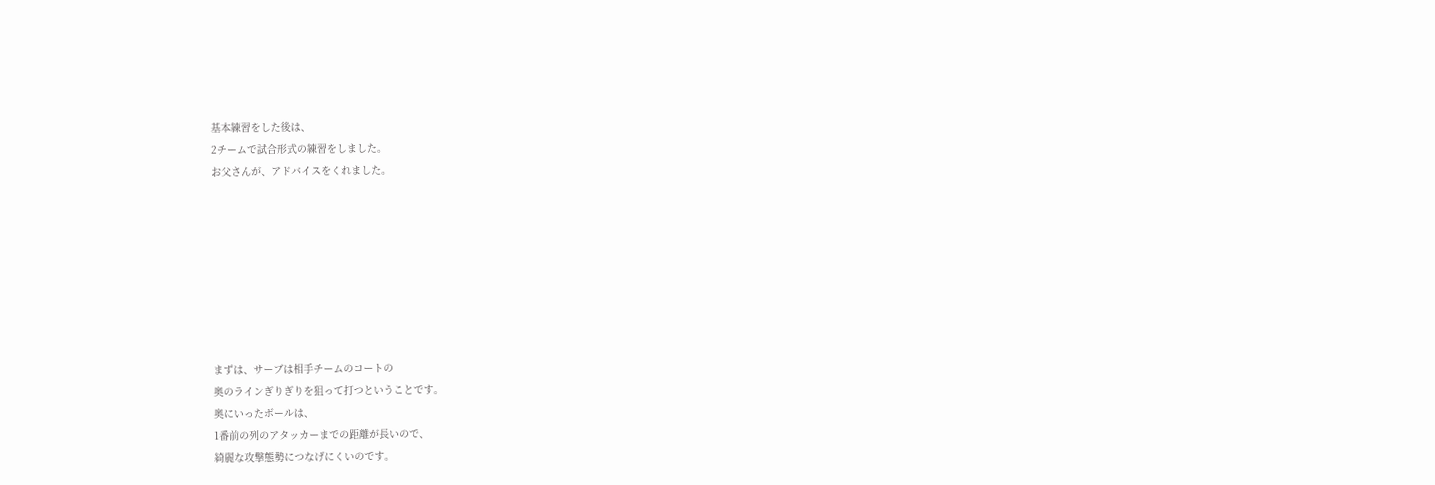基本練習をした後は、
2チームで試合形式の練習をしました。
お父さんが、アドバイスをくれました。








まずは、サーブは相手チームのコートの
奥のラインぎりぎりを狙って打つということです。
奥にいったボールは、
1番前の列のアタッカーまでの距離が長いので、
綺麗な攻撃態勢につなげにくいのです。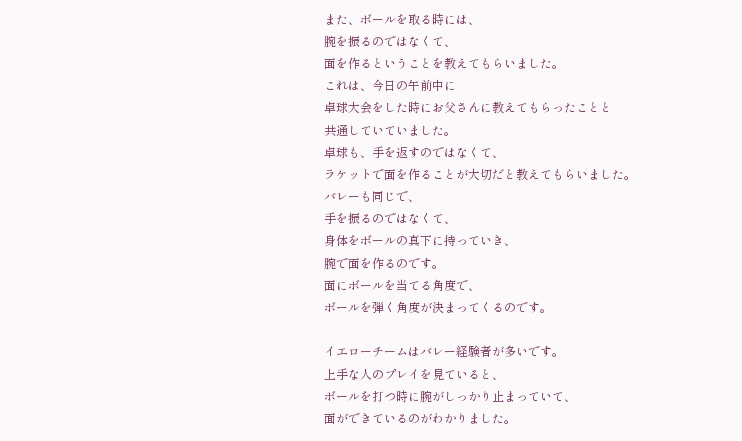また、ボールを取る時には、
腕を振るのではなくて、
面を作るということを教えてもらいました。
これは、今日の午前中に
卓球大会をした時にお父さんに教えてもらったことと
共通していていました。
卓球も、手を返すのではなくて、
ラケットで面を作ることが大切だと教えてもらいました。
バレーも同じで、
手を振るのではなくて、
身体をボールの真下に持っていき、
腕で面を作るのです。
面にボールを当てる角度で、
ボールを弾く角度が決まってくるのです。

イエローチームはバレー経験者が多いです。
上手な人のプレイを見ていると、
ボールを打つ時に腕がしっかり止まっていて、
面ができているのがわかりました。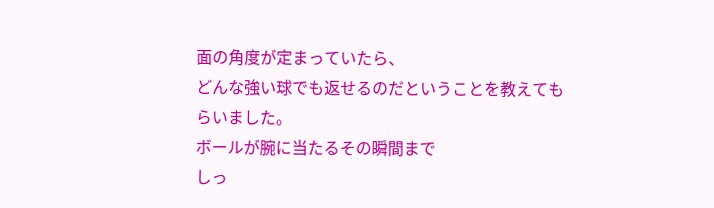面の角度が定まっていたら、
どんな強い球でも返せるのだということを教えてもらいました。
ボールが腕に当たるその瞬間まで
しっ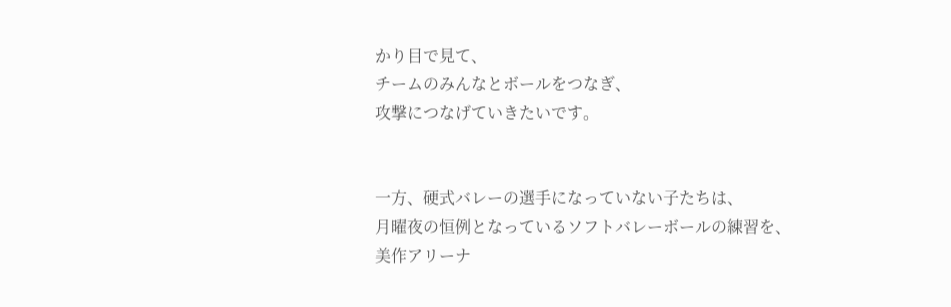かり目で見て、
チームのみんなとボールをつなぎ、
攻撃につなげていきたいです。


一方、硬式バレーの選手になっていない子たちは、
月曜夜の恒例となっているソフトバレーボールの練習を、
美作アリーナ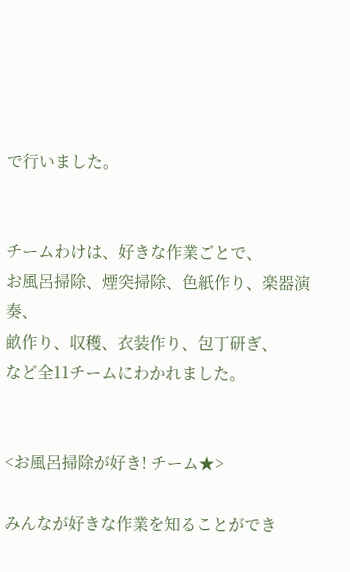で行いました。


チームわけは、好きな作業ごとで、
お風呂掃除、煙突掃除、色紙作り、楽器演奏、
畝作り、収穫、衣装作り、包丁研ぎ、
など全11チームにわかれました。


<お風呂掃除が好き! チーム★>

みんなが好きな作業を知ることができ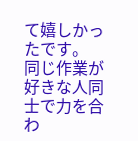て嬉しかったです。
同じ作業が好きな人同士で力を合わ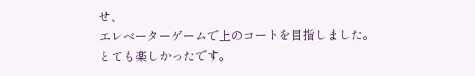せ、
エレベーターゲームで上のコートを目指しました。
とても楽しかったです。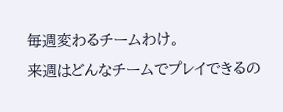毎週変わるチームわけ。
来週はどんなチームでプレイできるの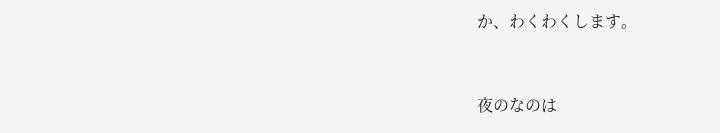か、わくわくします。



夜のなのは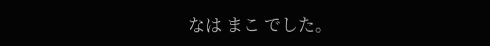なは まこ でした。